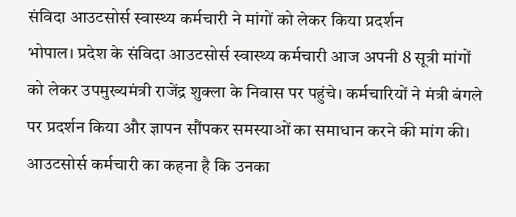संविदा आउटसोर्स स्वास्थ्य कर्मचारी ने मांगों को लेकर किया प्रदर्शन
भोपाल। प्रदेश के संविदा आउटसोर्स स्वास्थ्य कर्मचारी आज अपनी 8 सूत्री मांगों को लेकर उपमुख्यमंत्री राजेंद्र शुक्ला के निवास पर पहुंचे। कर्मचारियों ने मंत्री बंगले पर प्रदर्शन किया और ज्ञापन सौंपकर समस्याओं का समाधान करने की मांग की।
आउटसोर्स कर्मचारी का कहना है कि उनका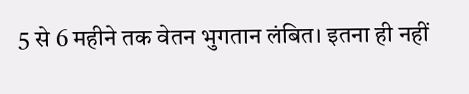5 से 6 महीने तक वेतन भुगतान लंबित। इतना ही नहीं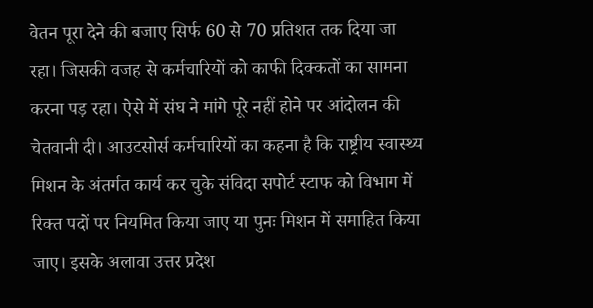वेतन पूरा देने की बजाए सिर्फ 60 से 70 प्रतिशत तक दिया जा रहा। जिसकी वजह से कर्मचारियों को काफी दिक्कतों का सामना करना पड़ रहा। ऐसे में संघ ने मांगे पूरे नहीं होने पर आंदोलन की चेतवानी दी। आउटसोर्स कर्मचारियों का कहना है कि राष्ट्रीय स्वास्थ्य मिशन के अंतर्गत कार्य कर चुके संविदा सपोर्ट स्टाफ को विभाग में रिक्त पदों पर नियमित किया जाए या पुनः मिशन में समाहित किया जाए। इसके अलावा उत्तर प्रदेश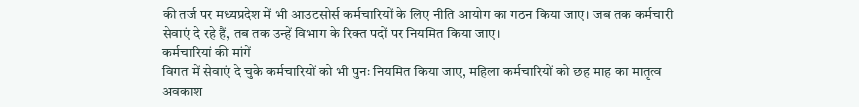की तर्ज पर मध्यप्रदेश में भी आउटसोर्स कर्मचारियों के लिए नीति आयोग का गठन किया जाए। जब तक कर्मचारी सेवाएं दे रहे हैं, तब तक उन्हें विभाग के रिक्त पदों पर नियमित किया जाए।
कर्मचारियां की मांगें
विगत में सेवाएं दे चुके कर्मचारियों को भी पुनः नियमित किया जाए, महिला कर्मचारियों को छह माह का मातृत्व अवकाश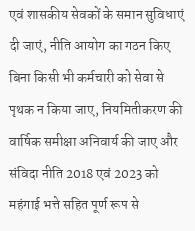एवं शासकीय सेवकों के समान सुविधाएं दी जाएं, नीति आयोग का गठन किए बिना किसी भी कर्मचारी को सेवा से पृथक न किया जाए, नियमितीकरण की वार्षिक समीक्षा अनिवार्य की जाए और संविदा नीति 2018 एवं 2023 को महंगाई भत्ते सहित पूर्ण रूप से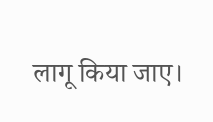लागू किया जाए।